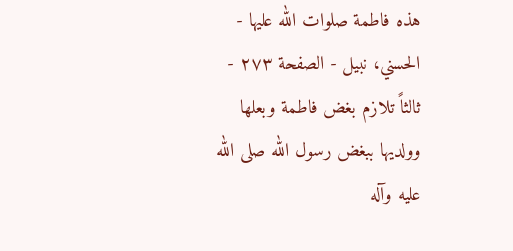هذه فاطمة صلوات الله عليها - الحسني، نبيل - الصفحة ٢٧٣ - ثالثاً تلازم بغض فاطمة وبعلها وولديها ببغض رسول الله صلى الله عليه وآله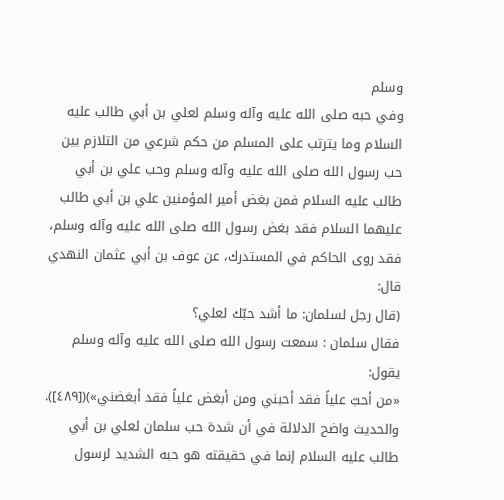وسلم
وفي حبه صلى الله عليه وآله وسلم لعلي بن أبي طالب عليه السلام وما يترتب على المسلم من حكم شرعي من التلازم بين حب رسول الله صلى الله عليه وآله وسلم وحب علي بن أبي طالب عليه السلام فمن بغض أمير المؤمنين علي بن أبي طالب عليهما السلام فقد بغض رسول الله صلى الله عليه وآله وسلم، فقد روى الحاكم في المستدرك، عن عوف بن أبي عثمان النهدي قال:
(قال رجل لسلمان: ما أشد حبّك لعلي؟
فقال سلمان : سمعت رسول الله صلى الله عليه وآله وسلم يقول:
«من أحبّ علياً فقد أحبني ومن أبغض علياً فقد أبغضني»)([٤٨٩]).
والحديث واضح الدلالة في أن شدة حب سلمان لعلي بن أبي طالب عليه السلام إنما في حقيقته هو حبه الشديد لرسول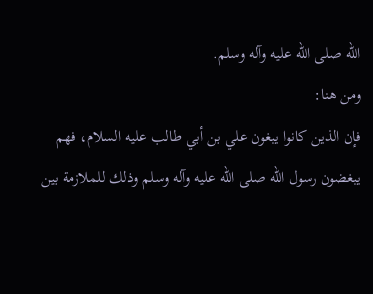الله صلى الله عليه وآله وسلم.
ومن هنا:
فإن الذين كانوا يبغون علي بن أبي طالب عليه السلام، فهم يبغضون رسول الله صلى الله عليه وآله وسلم وذلك للملازمة بين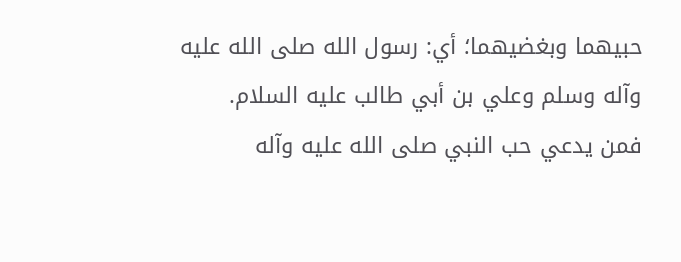حبيهما وبغضيهما؛ أي: رسول الله صلى الله عليه وآله وسلم وعلي بن أبي طالب عليه السلام.
فمن يدعي حب النبي صلى الله عليه وآله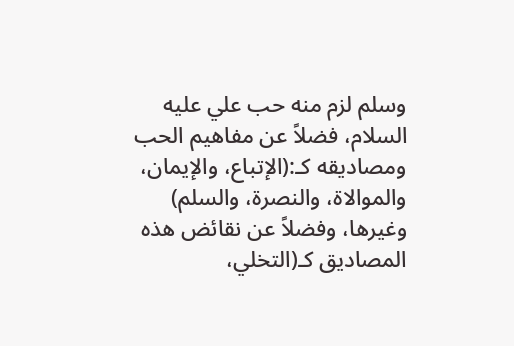وسلم لزم منه حب علي عليه السلام، فضلاً عن مفاهيم الحب ومصاديقه كـ:(الإتباع، والإيمان، والموالاة، والنصرة، والسلم) وغيرها، وفضلاً عن نقائض هذه المصاديق كـ(التخلي،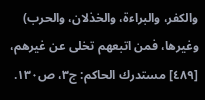والكفر، والبراءة، والخذلان، والحرب) وغيرها، فمن اتبعهم تخلى عن غيرهم،
[٤٨٩] مستدرك الحاكم: ج٣، ص١٣٠.